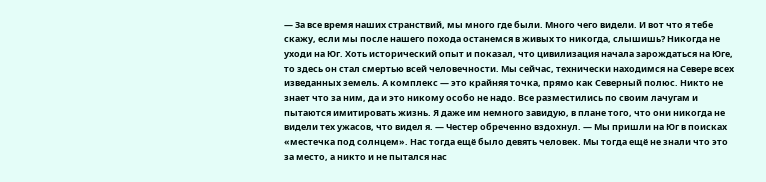— За все время наших странствий, мы много где были. Много чего видели. И вот что я тебе скажу, если мы после нашего похода останемся в живых то никогда, слышишь? Никогда не уходи на Юг. Хоть исторический опыт и показал, что цивилизация начала зарождаться на Юге, то здесь он стал смертью всей человечности. Мы сейчас, технически находимся на Севере всех изведанных земель. А комплекс — это крайняя точка, прямо как Северный полюс. Никто не знает что за ним, да и это никому особо не надо. Все разместились по своим лачугам и пытаются имитировать жизнь. Я даже им немного завидую, в плане того, что они никогда не видели тех ужасов, что видел я. — Честер обреченно вздохнул. — Мы пришли на Юг в поисках «местечка под солнцем». Нас тогда ещё было девять человек. Мы тогда ещё не знали что это за место, а никто и не пытался нас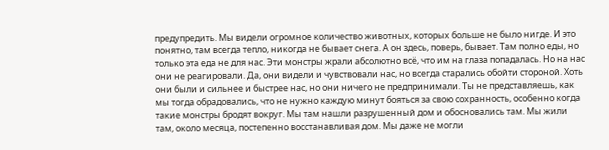предупредить. Мы видели огромное количество животных, которых больше не было нигде. И это понятно, там всегда тепло, никогда не бывает снега. А он здесь, поверь, бывает. Там полно еды, но только эта еда не для нас. Эти монстры жрали абсолютно всё, что им на глаза попадалась. Но на нас они не реагировали. Да, они видели и чувствовали нас, но всегда старались обойти стороной. Хоть они были и сильнее и быстрее нас, но они ничего не предпринимали. Ты не представляешь, как мы тогда обрадовались, что не нужно каждую минут бояться за свою сохранность, особенно когда такие монстры бродят вокруг. Мы там нашли разрушенный дом и обосновались там. Мы жили там, около месяца, постепенно восстанавливая дом. Мы даже не могли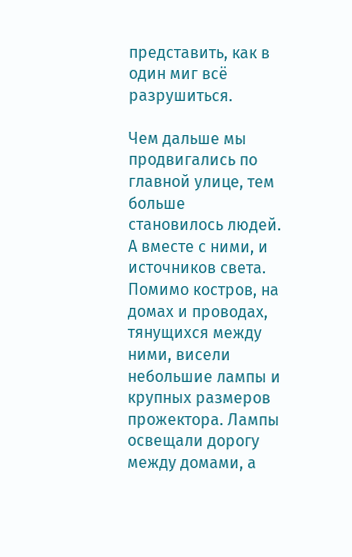представить, как в один миг всё разрушиться.

Чем дальше мы продвигались по главной улице, тем больше становилось людей. А вместе с ними, и источников света. Помимо костров, на домах и проводах, тянущихся между ними, висели небольшие лампы и крупных размеров прожектора. Лампы освещали дорогу между домами, а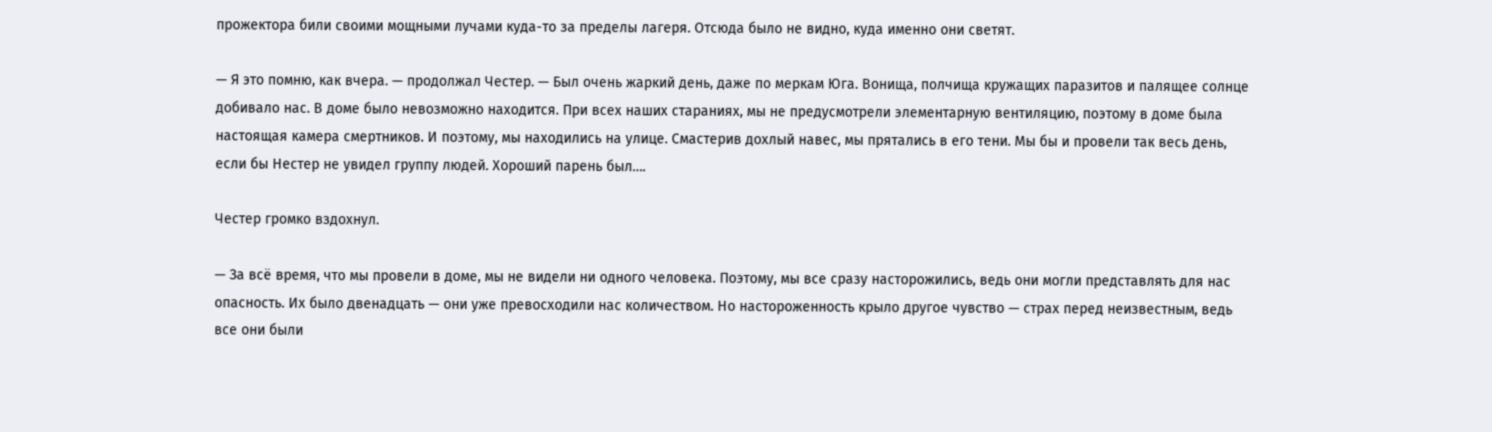прожектора били своими мощными лучами куда-то за пределы лагеря. Отсюда было не видно, куда именно они светят.

— Я это помню, как вчера. — продолжал Честер. — Был очень жаркий день, даже по меркам Юга. Вонища, полчища кружащих паразитов и палящее солнце добивало нас. В доме было невозможно находится. При всех наших стараниях, мы не предусмотрели элементарную вентиляцию, поэтому в доме была настоящая камера смертников. И поэтому, мы находились на улице. Смастерив дохлый навес, мы прятались в его тени. Мы бы и провели так весь день, если бы Нестер не увидел группу людей. Хороший парень был….

Честер громко вздохнул.

— За всё время, что мы провели в доме, мы не видели ни одного человека. Поэтому, мы все сразу насторожились, ведь они могли представлять для нас опасность. Их было двенадцать — они уже превосходили нас количеством. Но настороженность крыло другое чувство — страх перед неизвестным, ведь все они были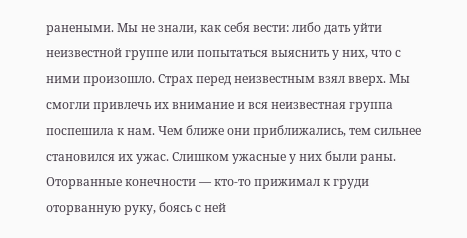ранеными. Мы не знали, как себя вести: либо дать уйти неизвестной группе или попытаться выяснить у них, что с ними произошло. Страх перед неизвестным взял вверх. Мы смогли привлечь их внимание и вся неизвестная группа поспешила к нам. Чем ближе они приближались, тем сильнее становился их ужас. Слишком ужасные у них были раны. Оторванные конечности — кто-то прижимал к груди оторванную руку, боясь с ней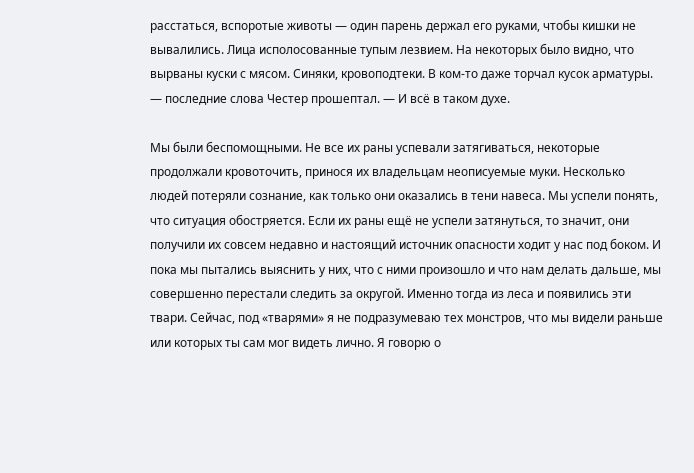расстаться, вспоротые животы — один парень держал его руками, чтобы кишки не вывалились. Лица исполосованные тупым лезвием. На некоторых было видно, что вырваны куски с мясом. Синяки, кровоподтеки. В ком-то даже торчал кусок арматуры. — последние слова Честер прошептал. — И всё в таком духе.

Мы были беспомощными. Не все их раны успевали затягиваться, некоторые продолжали кровоточить, принося их владельцам неописуемые муки. Несколько людей потеряли сознание, как только они оказались в тени навеса. Мы успели понять, что ситуация обостряется. Если их раны ещё не успели затянуться, то значит, они получили их совсем недавно и настоящий источник опасности ходит у нас под боком. И пока мы пытались выяснить у них, что с ними произошло и что нам делать дальше, мы совершенно перестали следить за округой. Именно тогда из леса и появились эти твари. Сейчас, под «тварями» я не подразумеваю тех монстров, что мы видели раньше или которых ты сам мог видеть лично. Я говорю о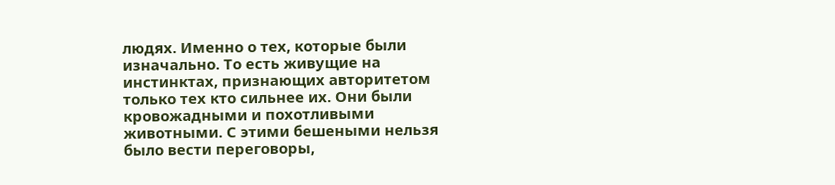людях. Именно о тех, которые были изначально. То есть живущие на инстинктах, признающих авторитетом только тех кто сильнее их. Они были кровожадными и похотливыми животными. С этими бешеными нельзя было вести переговоры,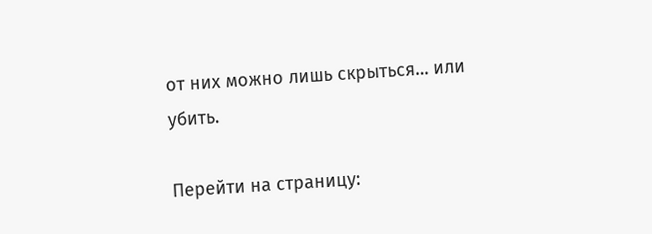от них можно лишь скрыться… или убить.

Перейти на страницу: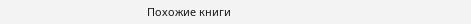Похожие книги